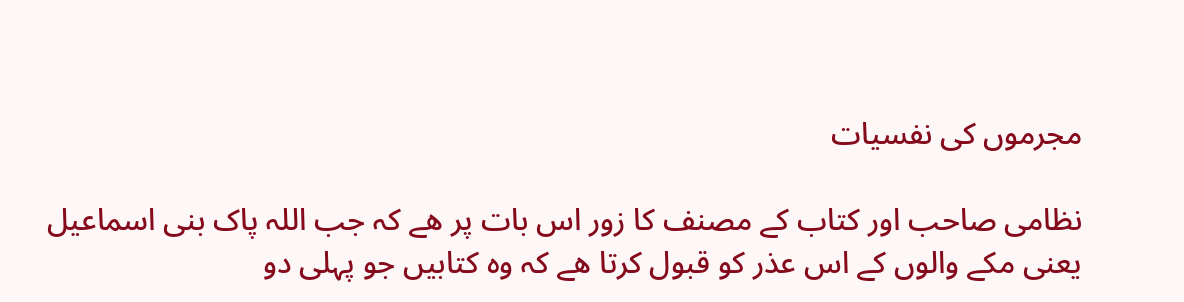مجرموں کی نفسیات

نظامی صاحب اور کتاب کے مصنف کا زور اس بات پر ھے کہ جب اللہ پاک بنی اسماعیل یعنی مکے والوں کے اس عذر کو قبول کرتا ھے کہ وہ کتابیں جو پہلی دو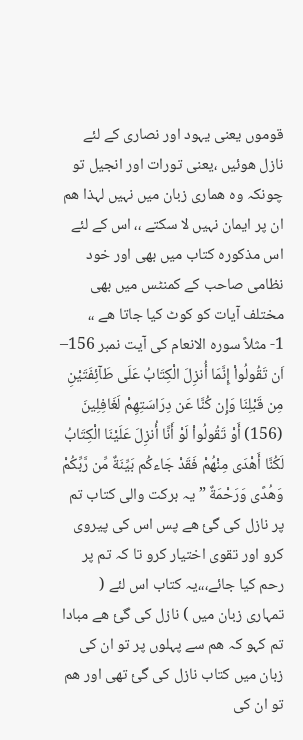قوموں یعنی یہود اور نصاری کے لئے نازل ھوئیں ،یعنی تورات اور انجیل تو چونکہ وہ ھماری زبان میں نہیں لہذا ھم ان پر ایمان نہیں لا سکتے ،، اس کے لئے اس مذکورہ کتاب میں بھی اور خود نظامی صاحب کے کمنٹس میں بھی مختلف آیات کو کوٹ کیا جاتا ھے ،،
1- مثلاً سورہ الانعام کی آیت نمبر 156– اَن تَقُولُواْ إِنَّمَا أُنزِلَ الْكِتَابُ عَلَى طَآئِفَتَيْنِ مِن قَبْلِنَا وَإِن كُنَّا عَن دِرَاسَتِهِمْ لَغَافِلِينَ (156) أَوْ تَقُولُواْ لَوْ أَنَّا أُنزِلَ عَلَيْنَا الْكِتَابُ لَكُنَّا أَهْدَى مِنْهُمْ فَقَدْ جَاءكُم بَيِّنَةٌ مِّن رَّبِّكُمْ وَهُدًى وَرَحْمَةٌ ” یہ برکت والی کتاب تم پر نازل کی گئ ھے پس اس کی پیروی کرو اور تقوی اختیار کرو تا کہ تم پر رحم کیا جائے،،،یہ کتاب اس لئے ( تمہاری زبان میں ) نازل کی گئ ھے مبادا تم کہو کہ ھم سے پہلوں پر تو ان کی زبان میں کتاب نازل کی گئ تھی اور ھم تو ان کی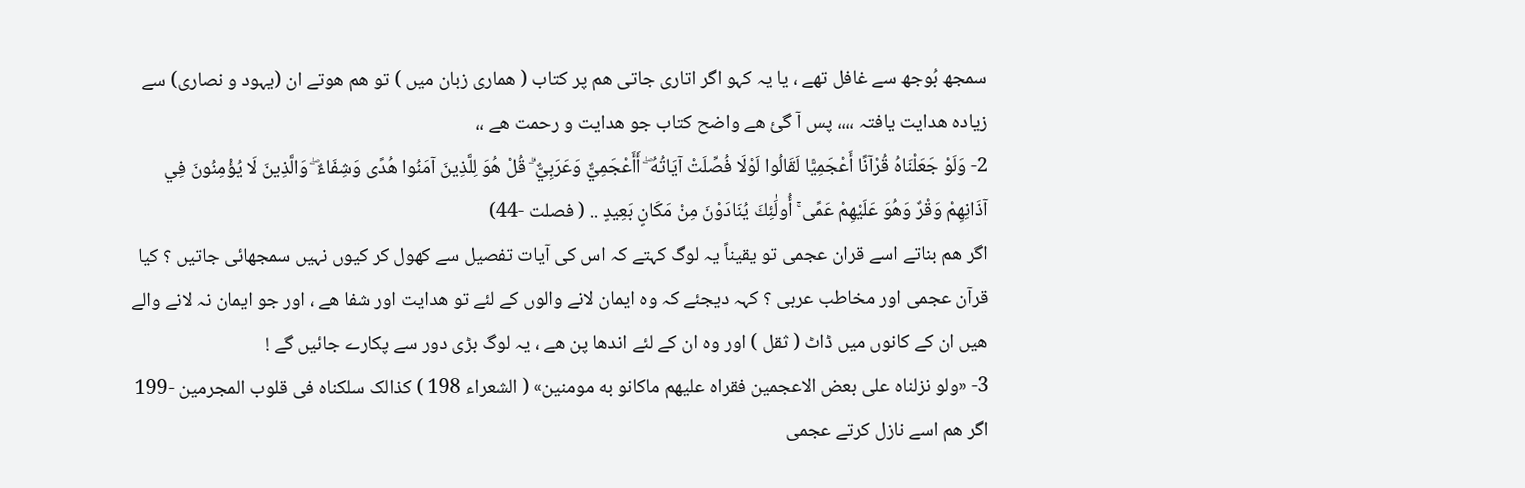سمجھ بُوجھ سے غافل تھے ، یا یہ کہو اگر اتاری جاتی ھم پر کتاب ( ھماری زبان میں ) تو ھم ھوتے ان (یہود و نصاری) سے زیادہ ھدایت یافتہ ،،،، پس آ گئ ھے واضح کتاب جو ھدایت و رحمت ھے ،،
2- وَلَوْ جَعَلْنَاهُ قُرْآنًا أَعْجَمِيًّا لَقَالُوا لَوْلَا فُصِّلَتْ آيَاتُهُ ۖ أَأَعْجَمِيٌّ وَعَرَبِيٌّ ۗ قُلْ هُوَ لِلَّذِينَ آمَنُوا هُدًى وَشِفَاءٌ ۖ وَالَّذِينَ لَا يُؤْمِنُونَ فِي آذَانِهِمْ وَقْرٌ وَهُوَ عَلَيْهِمْ عَمًى ۚ أُولَٰئِكَ يُنَادَوْنَ مِنْ مَكَانٍ بَعِيدٍ .. ( فصلت -44)
اگر ھم بناتے اسے قران عجمی تو یقیناً یہ لوگ کہتے کہ اس کی آیات تفصیل سے کھول کر کیوں نہیں سمجھائی جاتیں ؟ کیا قرآن عجمی اور مخاطب عربی ؟ کہہ دیجئے کہ وہ ایمان لانے والوں کے لئے تو ھدایت اور شفا ھے ، اور جو ایمان نہ لانے والے ھیں ان کے کانوں میں ڈاٹ ( ثقل ) اور وہ ان کے لئے اندھا پن ھے ، یہ لوگ بڑی دور سے پکارے جائیں گے !
3- «ولو نزلناه علی بعض الاعجمین فقراه علیهم ماکانو به مومنین» ( الشعراء 198 ) کذالک سلکناہ فی قلوب المجرمین -199
اگر ھم اسے نازل کرتے عجمی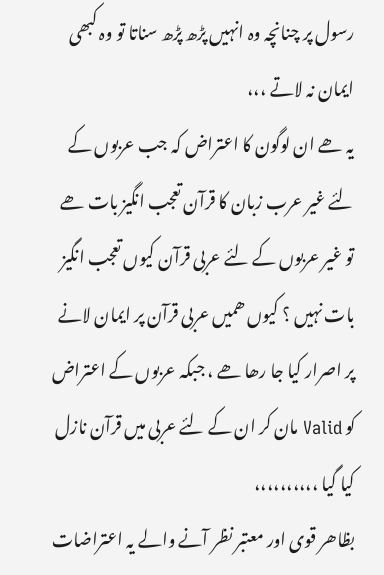رسول پر چنانچہ وہ انہیں پڑھ پڑھ سناتا تو وہ کبھی ایمان نہ لاتے ،،،
یہ ھے ان لوگون کا اعتراض کہ جب عربوں کے لئے غیر عرب زبان کا قرآن تعجب انگیز بات ھے تو غیر عربوں کے لئے عربی قرآن کیوں تعجب انگیز بات نہیں ؟ کیوں ھمیں عربی قرآن پر ایمان لانے پر اصرار کیا جا رھا ھے ، جبکہ عربوں کے اعتراض کو Valid مان کر ان کے لئے عربی میں قرآن نازل کیا گیا ،،،،،،،،،،
بظاھر قوی اور معتبر نظر آنے والے یہ اعتراضات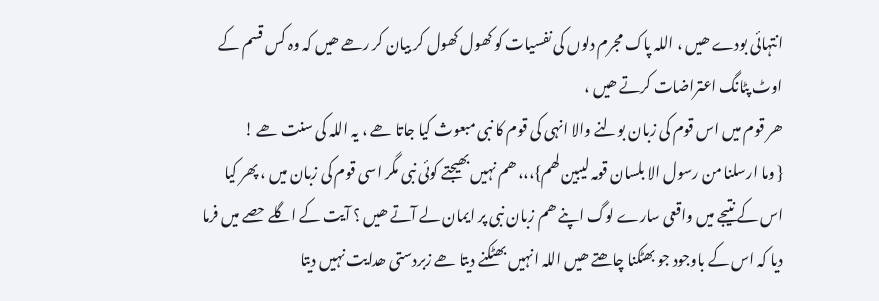انتہائی بودے ھیں ، اللہ پاک مجرم دلوں کی نفسیات کو کھول کھول کر بیان کر رھے ھیں کہ وہ کس قسم کے اوٹ پٹانگ اعتراضات کرتے ھیں ،
ھر قوم میں اس قوم کی زبان بولنے والا انہی کی قوم کا نبی مبعوث کیا جاتا ھے ، یہ اللہ کی سنت ھے !
{ وما ارسلنا من رسول الا بلسان قومہ لیبین لھم}،،، ھم نہیں بھیجتے کوئی نبی مگر اسی قوم کی زبان میں ، پھر کیا اس کے نتیجے میں واقعی سارے لوگ اپنے ھم زبان نبی پر ایمان لے آتے ھیں ؟ آیت کے اگلے حصے میں فرما دیا کہ اس کے باوجود جو بھٹکنا چاھتے ھیں اللہ انہیں بھٹکنے دیتا ھے زبردستی ھدایت نہیں دیتا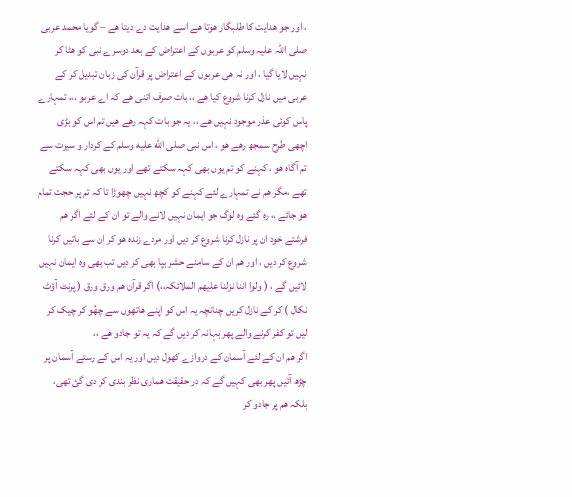، اور جو ھدایت کا طلبگار ھوتا ھے اسے ھدایت دے دیتا ھے – گویا محمد عربی صلی اللہ علیہ وسلم کو عربوں کے اعتراض کے بعد دوسرے نبی کو ھٹا کر نہیں لایا گیا ، اور نہ ھی عربوں کے اعتراض پر قرآن کی زبان تبدیل کر کے عربی میں نازل کرنا شروع کیا ھے ،، بات صرف اتنی ھے کہ اے عربو ،،، تمہارے پاس کوئی عذر موجود نہیں ھے ،، یہ جو بات کہہ رھے ھیں تم اس کو بڑی اچھی طرح سمجھ رھے ھو ، اس نبی صلى الله عليه وسلم کے کردار و سیرت سے تم آگاہ ھو ، کہنے کو تم یوں بھی کہہ سکتے تھے اور یوں بھی کہہ سکتے تھے ،مگر ھم نے تمہارے لئے کہنے کو کچھ نہیں چھوڑا تا کہ تم پر حجت تمام ھو جائے ،، رہ گئے وہ لوگ جو ایمان نہیں لانے والے تو ان کے لئے اگر ھم فرشتے خود ان پر نازل کرنا شروع کر دیں اور مردے زندہ ھو کر ان سے باتیں کرنا شروع کر دیں ، اور ھم ان کے سامنے حشر بپا بھی کر دیں تب بھی وہ ایمان نہیں لائیں گے ، ( ولوا اننا نزلنا علیھم الملائکہ،،) اگر قرآن ھم ورق ورق ( پرنٹ آؤٹ نکال ) کر کے نازل کریں چنانچہ یہ اس کو اپنے ھاتھوں سے چھُو کر چیک کر لیں تو کفر کرنے والے پھر بہانہ کر دیں گے کہ یہ تو جادو ھے ،،
اگر ھم ان کے لئے آسمان کے دروازے کھول دیں اور یہ اس کے رستے آسمان پر چڑھ آئیں پھر بھی کہیں گے کہ در حقیقت ھماری نظر بندی کر دی گئ تھی، بلکہ ھم پر جادو کر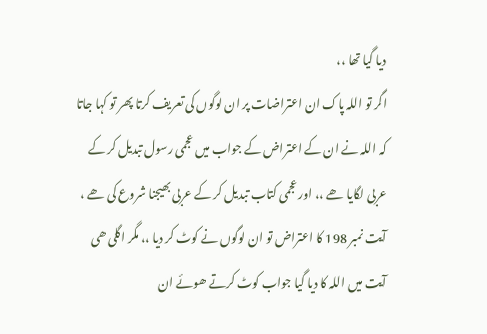دیا گیا تھا ،،
اگر تو اللہ پاک ان اعتراضات پر ان لوگوں کی تعریف کرتا پھر تو کہا جاتا کہ اللہ نے ان کے اعتراض کے جواب میں عجمی رسول تبدیل کر کے عربی لگایا ھے ،، اور عجمی کتاب تبدیل کر کے عربی بھیجنا شروع کی ھے ، آیت نمبر 198 کا اعتراض تو ان لوگوں نے کوٹ کر دیا ،، مگر اگلی ھی آیت میں اللہ کا دیا گیا جواب کوٹ کرتے ھوئے ان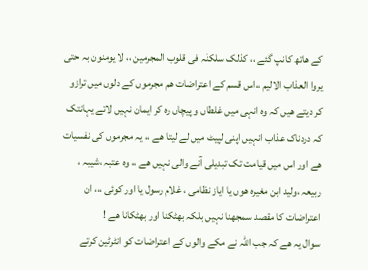کے ھاتھ کانپ گئے ،، کذلک سلکنٰہ فی قلوب المجرمین ،، لا یومنون بہ حتی یروا العذاب الالیم ،،اس قسم کے اعتراضات ھم مجرموں کے دلوں میں ترازو کر دیتے ھیں کہ وہ انہی میں غلطاں و پیچاں رہ کر ایمان نہیں لاتے یہانتک کہ دردناک عذاب انہیں اپنی لپیٹ میں لے لیتا ھے ،، یہ مجرموں کی نفسیات ھے اور اس میں قیامت تک تبدیلی آنے والی نہیں ھے ،، وہ عتبہ ،شیبہ ، ربیعہ ،ولید ابن مغیرہ ھوں یا ایاز نظامی ، غلام رسول یا اور کوئی ،،، ان اعتراضات کا مقصد سمجھنا نہیں بلکہ بھٹکنا اور بھٹکانا ھے !
سوال یہ ھے کہ جب اللہ نے مکے والوں کے اعتراضات کو انٹرٹین کرتے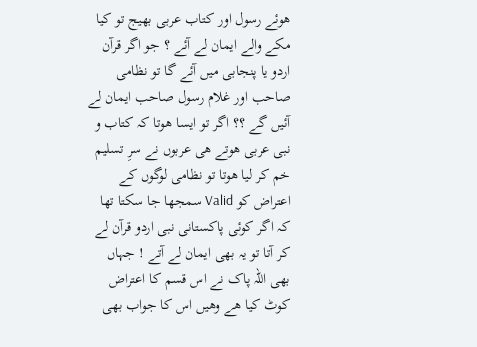ھوئے رسول اور کتاب عربی بھیج تو کیا مکے والے ایمان لے آئے ؟ جو اگر قرآن اردو یا پنجابی میں آئے گا تو نظامی صاحب اور غلام رسول صاحب ایمان لے آئیں گے ؟؟ اگر تو ایسا ھوتا کہ کتاب و نبی عربی ھوتے ھی عربوں نے سرِ تسلیم خم کر لیا ھوتا تو نظامی لوگوں کے اعتراض کو Valid سمجھا جا سکتا تھا کہ اگر کوئی پاکستانی نبی اردو قرآن لے کر آتا تو یہ بھی ایمان لے آتے ! جہاں بھی اللہ پاک نے اس قسم کا اعتراض کوٹ کیا ھے وھیں اس کا جواب بھی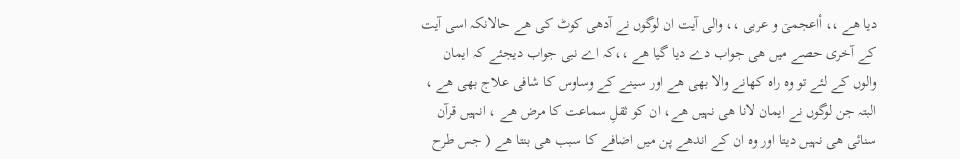دیا ھے ،، أاعجمیۤ و عربی ،، والی آیت ان لوگوں نے آدھی کوٹ کی ھے حالانکہ اسی آیت کے آخری حصے میں ھی جواب دے دیا گیا ھے ،،کہ اے نبی جواب دیجئے کہ ایمان والوں کے لئے تو وہ راہ کھانے والا بھی ھے اور سینے کے وساوس کا شافی علاج بھی ھے ، البتہ جن لوگوں نے ایمان لانا ھی نہیں ھے، ان کو ثقلِ سماعت کا مرض ھے ، انہیں قرآن سنائی ھی نہیں دیتا اور وہ ان کے اندھے پن میں اضافے کا سبب ھی بنتا ھے ( جس طرح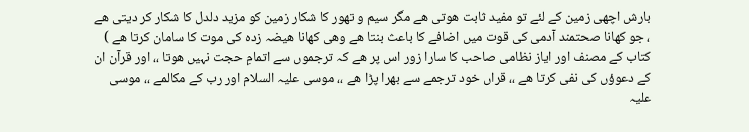بارش اچھی زمین کے لئے تو مفید ثابت ھوتی ھے مگر سیم و تھور کا شکار زمین کو مزید دلدل کا شکار کر دیتی ھے ، جو کھانا صحتمند آدمی کی قوت میں اضافے کا باعث بنتا ھے وھی کھانا ھیضہ زدہ کی موت کا سامان کرتا ھے )
کتاب کے مصنف اور ایاز نظامی صاحب کا سارا زور اس پر ھے کہ ترجموں سے اتمامِ حجت نہیں ھوتا ،، اور قرآن ان کے دعوؤں کی نفی کرتا ھے ،، قراں خود ترجمے سے بھرا پڑا ھے ،، موسی علیہ السلام اور رب کے مکالمے ،، موسی علیہ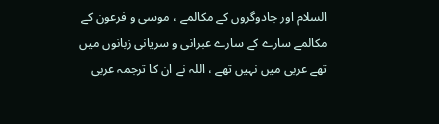السلام اور جادوگروں کے مکالمے ، موسی و فرعون کے مکالمے سارے کے سارے عبرانی و سریانی زبانوں میں تھے عربی میں نہیں تھے ، اللہ نے ان کا ترجمہ عربی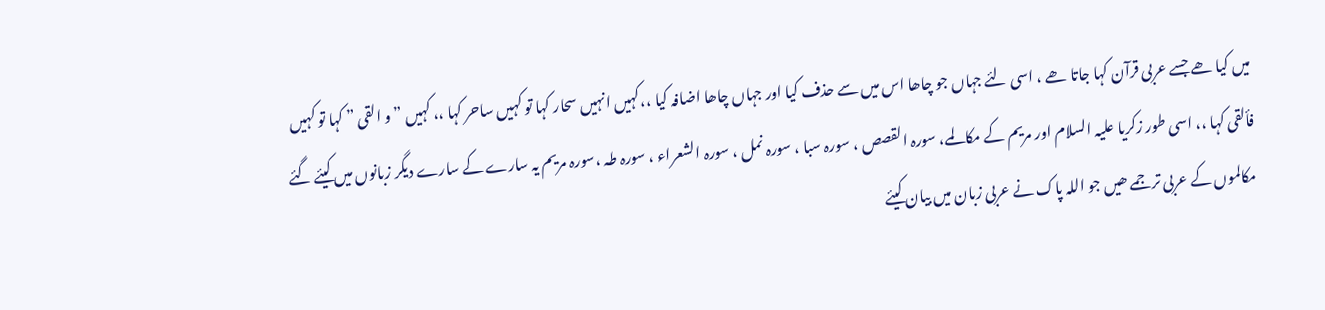میں کیا ھے جسے عربی قرآن کہا جاتا ھے ، اسی لئے جہاں جو چاھا اس میں سے حذف کیا اور جہاں چاھا اضافہ کیا ،،کہیں انہیں سحار کہا تو کہیں ساحر کہا ،، کہیں ” و القی ” کہا تو کہیں فألقی کہا ،، اسی طور زکریا علیہ السلام اور مریم کے مکالمے، سورہ القصص ، سورہ سبا ، سورہ نمل ، سورہ الشعراء ، سورہ طہ ،سورہ مریم یہ سارے کے سارے دیگر زبانوں میں کیئے گئے مکالموں کے عربی ترجمے ھیں جو اللہ پاک نے عربی زبان میں بیان کیئے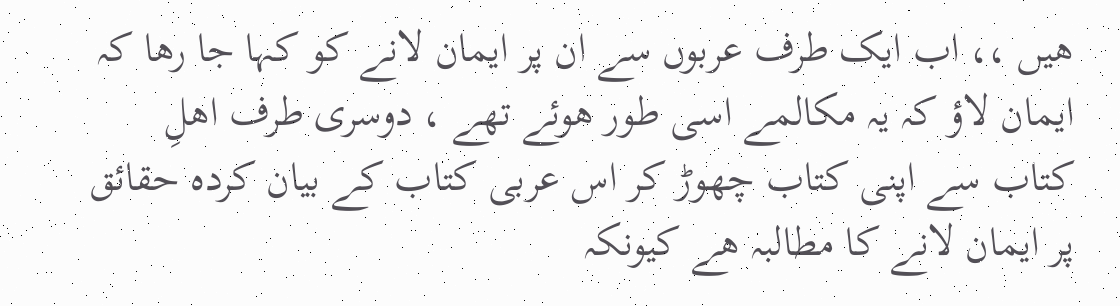ھیں ،، اب ایک طرف عربوں سے ان پر ایمان لانے کو کہا جا رھا کہ ایمان لاؤ کہ یہ مکالمے اسی طور ھوئے تھے ، دوسری طرف اھلِ کتاب سے اپنی کتاب چھوڑ کر اس عربی کتاب کے بیان کردہ حقائق پر ایمان لانے کا مطالبہ ھے کیونکہ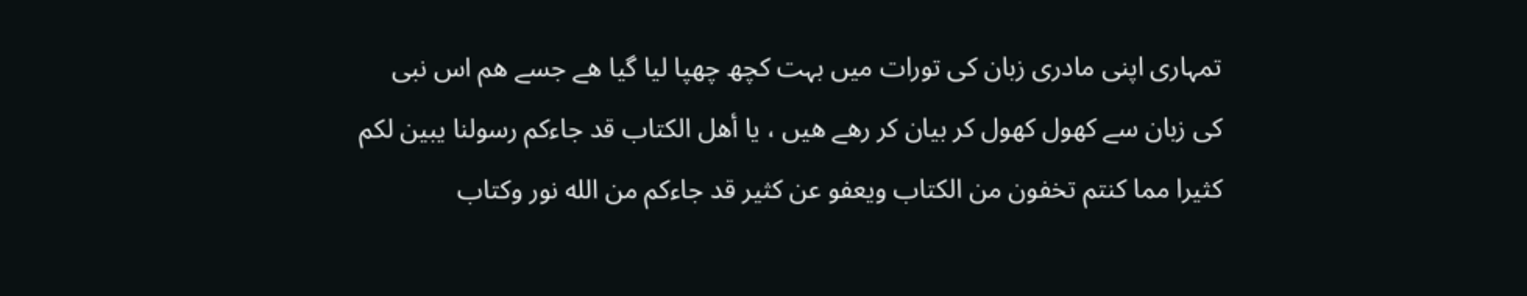تمہاری اپنی مادری زبان کی تورات میں بہت کچھ چھپا لیا گیا ھے جسے ھم اس نبی کی زبان سے کھول کھول کر بیان کر رھے ھیں ، يا أهل الكتاب قد جاءكم رسولنا يبين لكم كثيرا مما كنتم تخفون من الكتاب ويعفو عن كثير قد جاءكم من الله نور وكتاب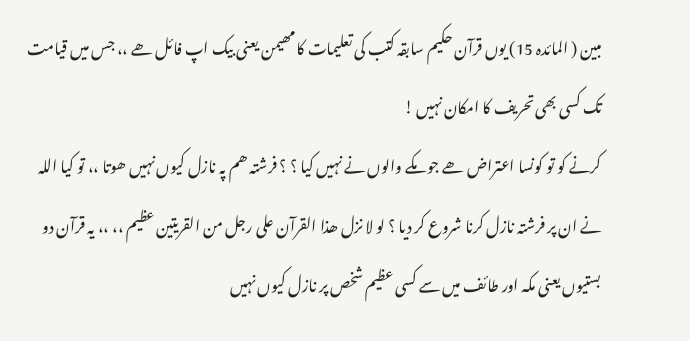مبين ( المائدہ 15) یوں قرآن حکیم سابقہ کتب کی تعلیمات کا مھیمن یعنی بیک اپ فائل ھے ،، جس میں قیامت تک کسی بھی تحریف کا امکان نہیں !
کرنے کو تو کونسا اعتراض ھے جو مکے والوں نے نہیں کیا ؟ ؟ فرشتہ ھم پہ نازل کیوں نہیں ھوتا ،، تو کیا اللہ نے ان پر فرشتہ نازل کرنا شروع کر دیا ؟ لو لا نزل ھذا القرآن علی رجل من القریتین عظیم ،، ،، یہ قرآن دو بستیوں یعنی مکہ اور طائف میں سے کسی عظیم شخص پر نازل کیوں نہیں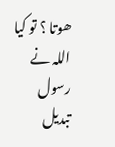ھوتا ؟ تو کیا اللہ نے رسول تبدیل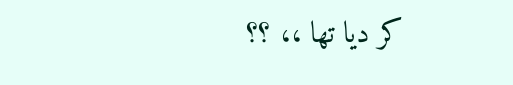کر دیا تھا ،، ؟؟